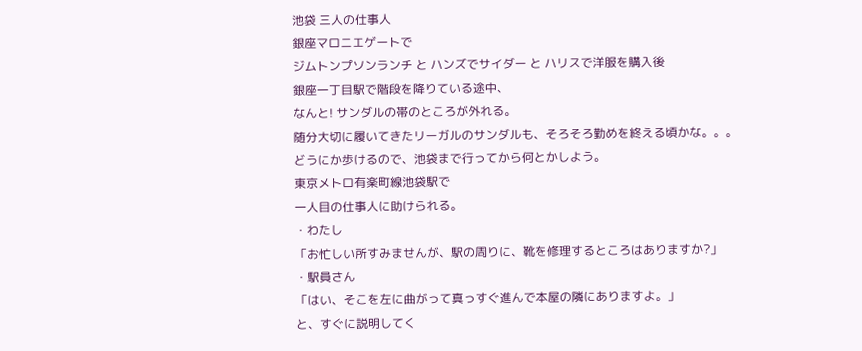池袋 三人の仕事人
銀座マロニエゲートで
ジムトンプソンランチ と ハンズでサイダー と ハリスで洋服を購入後
銀座一丁目駅で階段を降りている途中、
なんと! サンダルの帯のところが外れる。
随分大切に履いてきたリーガルのサンダルも、そろそろ勤めを終える頃かな。。。
どうにか歩けるので、池袋まで行ってから何とかしよう。
東京メトロ有楽町線池袋駅で
一人目の仕事人に助けられる。
・わたし
「お忙しい所すみませんが、駅の周りに、靴を修理するところはありますか?」
・駅員さん
「はい、そこを左に曲がって真っすぐ進んで本屋の隣にありますよ。」
と、すぐに説明してく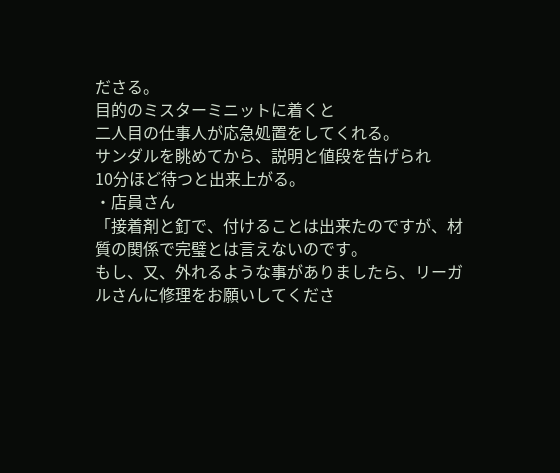ださる。
目的のミスターミニットに着くと
二人目の仕事人が応急処置をしてくれる。
サンダルを眺めてから、説明と値段を告げられ
10分ほど待つと出来上がる。
・店員さん
「接着剤と釘で、付けることは出来たのですが、材質の関係で完璧とは言えないのです。
もし、又、外れるような事がありましたら、リーガルさんに修理をお願いしてくださ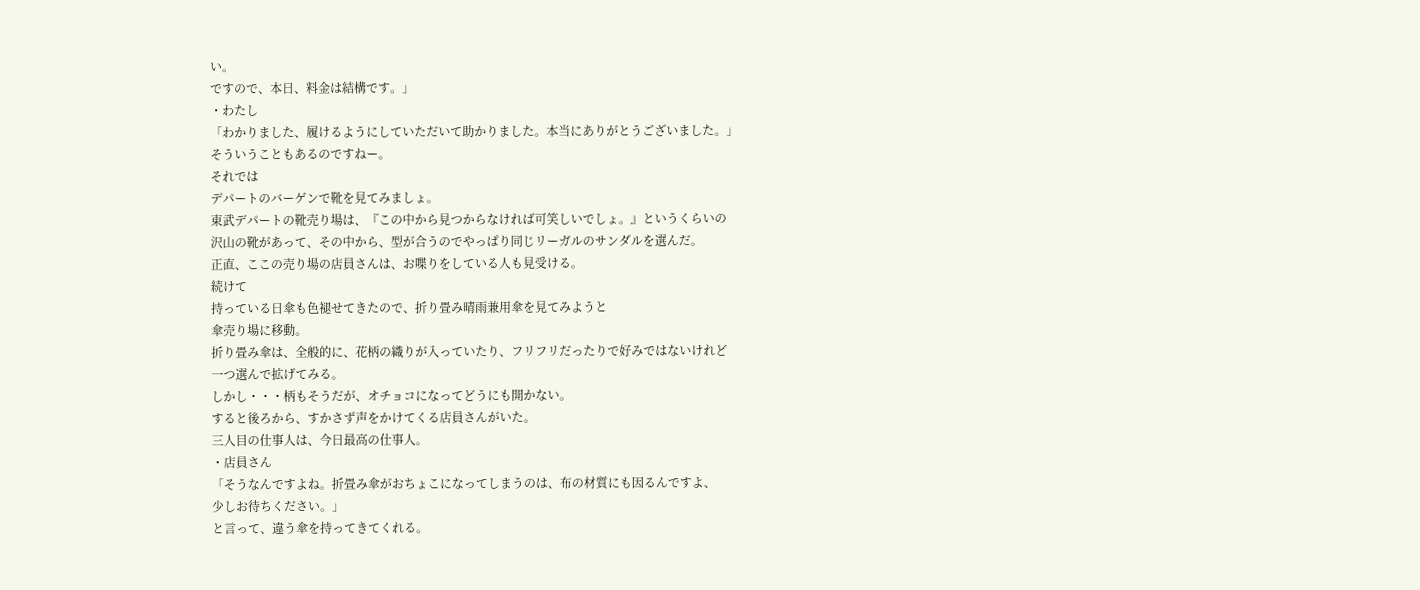い。
ですので、本日、料金は結構です。」
・わたし
「わかりました、履けるようにしていただいて助かりました。本当にありがとうございました。」
そういうこともあるのですねー。
それでは
デパートのバーゲンで靴を見てみましょ。
東武デパートの靴売り場は、『この中から見つからなければ可笑しいでしょ。』というくらいの
沢山の靴があって、その中から、型が合うのでやっぱり同じリーガルのサンダルを選んだ。
正直、ここの売り場の店員さんは、お喋りをしている人も見受ける。
続けて
持っている日傘も色褪せてきたので、折り畳み晴雨兼用傘を見てみようと
傘売り場に移動。
折り畳み傘は、全般的に、花柄の織りが入っていたり、フリフリだったりで好みではないけれど
一つ選んで拡げてみる。
しかし・・・柄もそうだが、オチョコになってどうにも開かない。
すると後ろから、すかさず声をかけてくる店員さんがいた。
三人目の仕事人は、今日最高の仕事人。
・店員さん
「そうなんですよね。折畳み傘がおちょこになってしまうのは、布の材質にも因るんですよ、
少しお待ちください。」
と言って、違う傘を持ってきてくれる。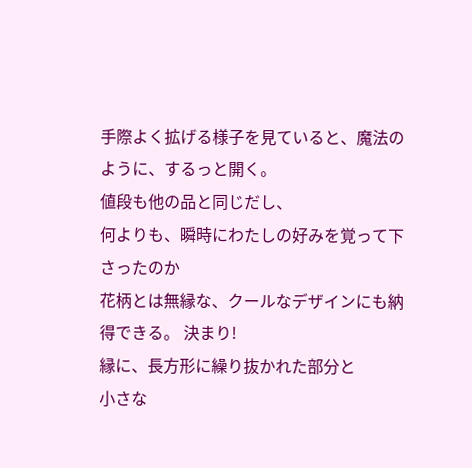手際よく拡げる様子を見ていると、魔法のように、するっと開く。
値段も他の品と同じだし、
何よりも、瞬時にわたしの好みを覚って下さったのか
花柄とは無縁な、クールなデザインにも納得できる。 決まり!
縁に、長方形に繰り抜かれた部分と
小さな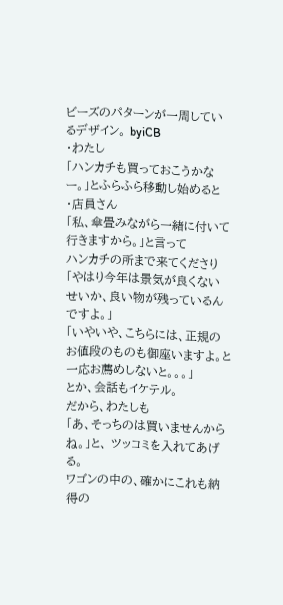ビーズのパターンが一周しているデザイン。 byiCB
・わたし
「ハンカチも買っておこうかなー。」とふらふら移動し始めると
・店員さん
「私、傘畳みながら一緒に付いて行きますから。」と言って
ハンカチの所まで来てくださり
「やはり今年は景気が良くないせいか、良い物が残っているんですよ。」
「いやいや、こちらには、正規のお値段のものも御座いますよ。と一応お薦めしないと。。。」
とか、会話もイケテル。
だから、わたしも
「あ、そっちのは買いませんからね。」と、 ツッコミを入れてあげる。
ワゴンの中の、確かにこれも納得の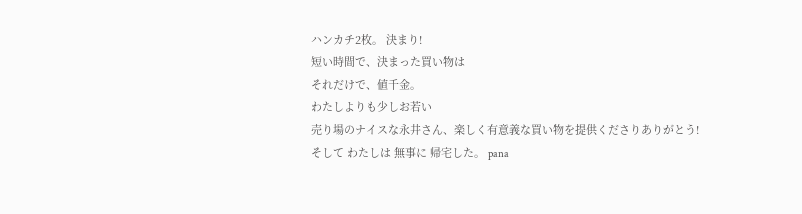ハンカチ2枚。 決まり!
短い時間で、決まった買い物は
それだけで、値千金。
わたしよりも少しお若い
売り場のナイスな永井さん、楽しく有意義な買い物を提供くださりありがとう!
そして わたしは 無事に 帰宅した。 pana